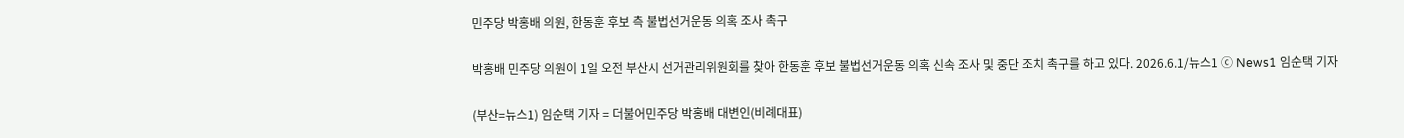민주당 박홍배 의원, 한동훈 후보 측 불법선거운동 의혹 조사 촉구

박홍배 민주당 의원이 1일 오전 부산시 선거관리위원회를 찾아 한동훈 후보 불법선거운동 의혹 신속 조사 및 중단 조치 촉구를 하고 있다. 2026.6.1/뉴스1 ⓒ News1 임순택 기자

(부산=뉴스1) 임순택 기자 = 더불어민주당 박홍배 대변인(비례대표)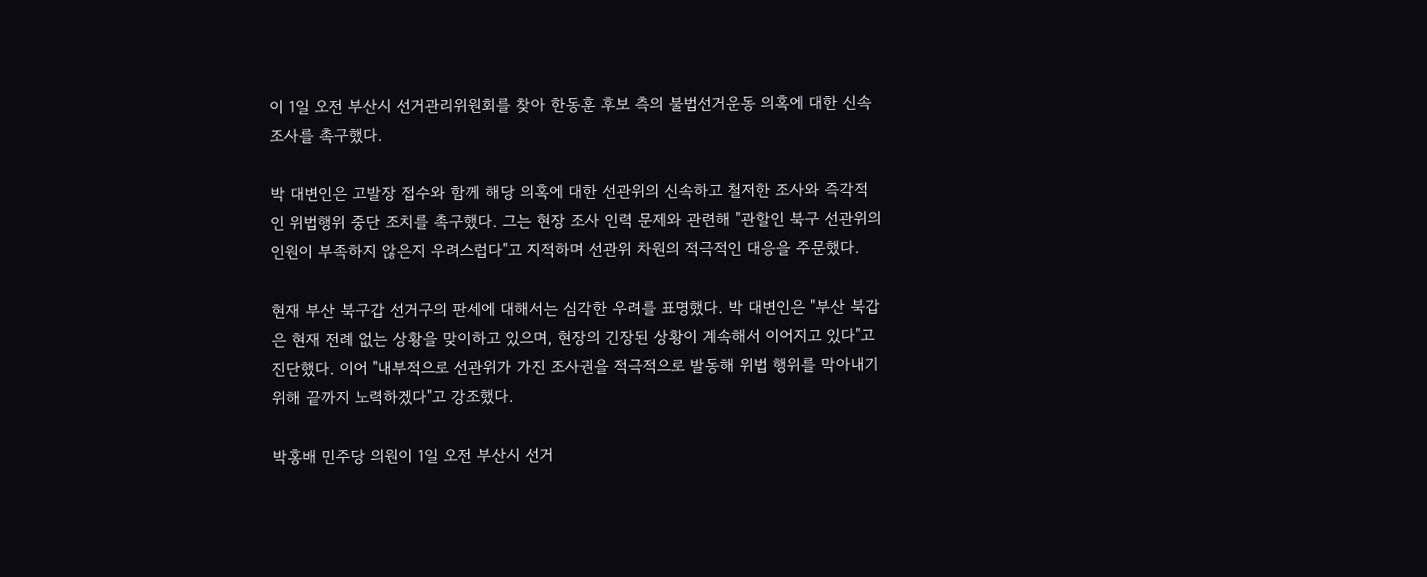이 1일 오전 부산시 선거관리위원회를 찾아 한동훈 후보 측의 불법선거운동 의혹에 대한 신속 조사를 촉구했다.

박 대변인은 고발장 접수와 함께 해당 의혹에 대한 선관위의 신속하고 철저한 조사와 즉각적인 위법행위 중단 조치를 촉구했다. 그는 현장 조사 인력 문제와 관련해 "관할인 북구 선관위의 인원이 부족하지 않은지 우려스럽다"고 지적하며 선관위 차원의 적극적인 대응을 주문했다.

현재 부산 북구갑 선거구의 판세에 대해서는 심각한 우려를 표명했다. 박 대변인은 "부산 북갑은 현재 전례 없는 상황을 맞이하고 있으며, 현장의 긴장된 상황이 계속해서 이어지고 있다"고 진단했다. 이어 "내부적으로 선관위가 가진 조사권을 적극적으로 발동해 위법 행위를 막아내기 위해 끝까지 노력하겠다"고 강조했다.

박홍배 민주당 의원이 1일 오전 부산시 선거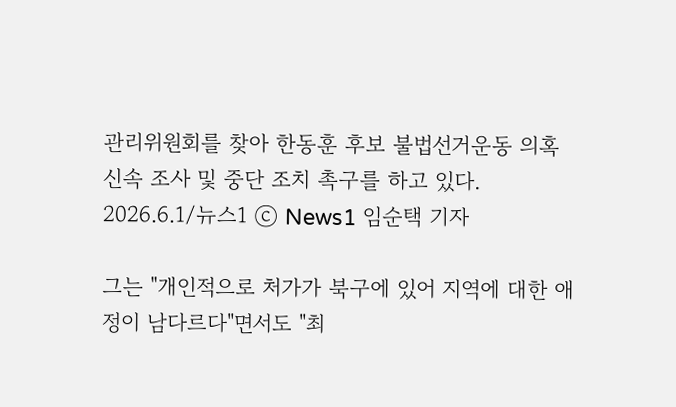관리위원회를 찾아 한동훈 후보 불법선거운동 의혹 신속 조사 및 중단 조치 촉구를 하고 있다. 2026.6.1/뉴스1 ⓒ News1 임순택 기자

그는 "개인적으로 처가가 북구에 있어 지역에 대한 애정이 남다르다"면서도 "최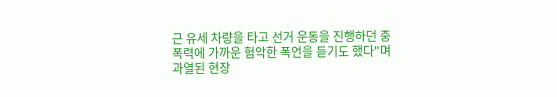근 유세 차량을 타고 선거 운동을 진행하던 중 폭력에 가까운 험악한 폭언을 듣기도 했다"며 과열된 현장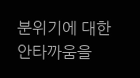분위기에 대한 안타까움을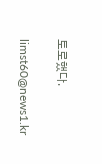토로했다.

limst60@news1.kr